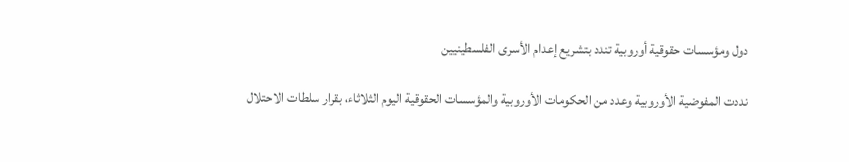دول ومؤسسات حقوقية أوروبية تندد بتشريع إعدام الأسرى الفلسطينيين

نددت المفوضية الأوروبية وعدد من الحكومات الأوروبية والمؤسسات الحقوقية اليوم الثلاثاء، بقرار سلطات الاحتلال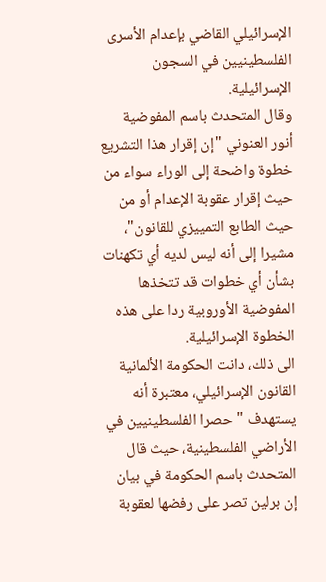الإسرائيلي القاضي بإعدام الأسرى الفلسطينيين في السجون الإسرائيلية.
وقال المتحدث باسم المفوضية أنور العنوني "إن إقرار هذا التشريع خطوة واضحة إلى الوراء سواء من حيث إقرار عقوبة الإعدام أو من حيث الطابع التمييزي للقانون"، مشيرا إلى أنه ليس لديه أي تكهنات بشأن أي خطوات قد تتخذها المفوضية الأوروبية ردا على هذه الخطوة الإسرائيلية.
الى ذلك، دانت الحكومة الألمانية القانون الإسرائيلي، معتبرة أنه يستهدف "حصرا الفلسطينيين في الأراضي الفلسطينية، حيث قال المتحدث باسم الحكومة في بيان إن برلين تصر على رفضها لعقوبة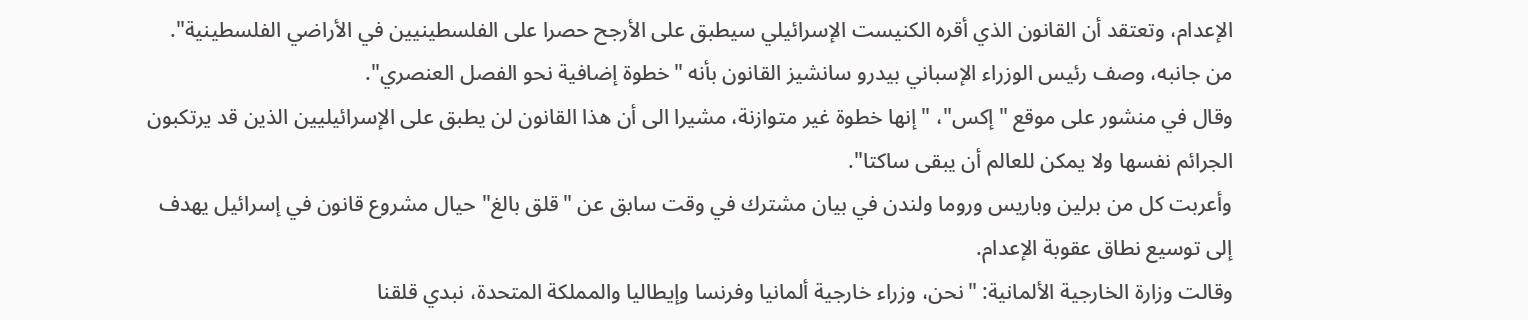الإعدام، وتعتقد أن القانون الذي أقره الكنيست الإسرائيلي سيطبق على الأرجح حصرا على الفلسطينيين في الأراضي الفلسطينية".
من جانبه، وصف رئيس الوزراء الإسباني بيدرو سانشيز القانون بأنه "خطوة إضافية نحو الفصل العنصري".
وقال في منشور على موقع "إكس"، "إنها خطوة غير متوازنة، مشيرا الى أن هذا القانون لن يطبق على الإسرائيليين الذين قد يرتكبون الجرائم نفسها ولا يمكن للعالم أن يبقى ساكتا".
وأعربت كل من برلين وباريس وروما ولندن في بيان مشترك في وقت سابق عن "قلق بالغ" حيال مشروع قانون في إسرائيل يهدف إلى توسيع نطاق عقوبة الإعدام.
وقالت وزارة الخارجية الألمانية: "نحن، وزراء خارجية ألمانيا وفرنسا وإيطاليا والمملكة المتحدة، نبدي قلقنا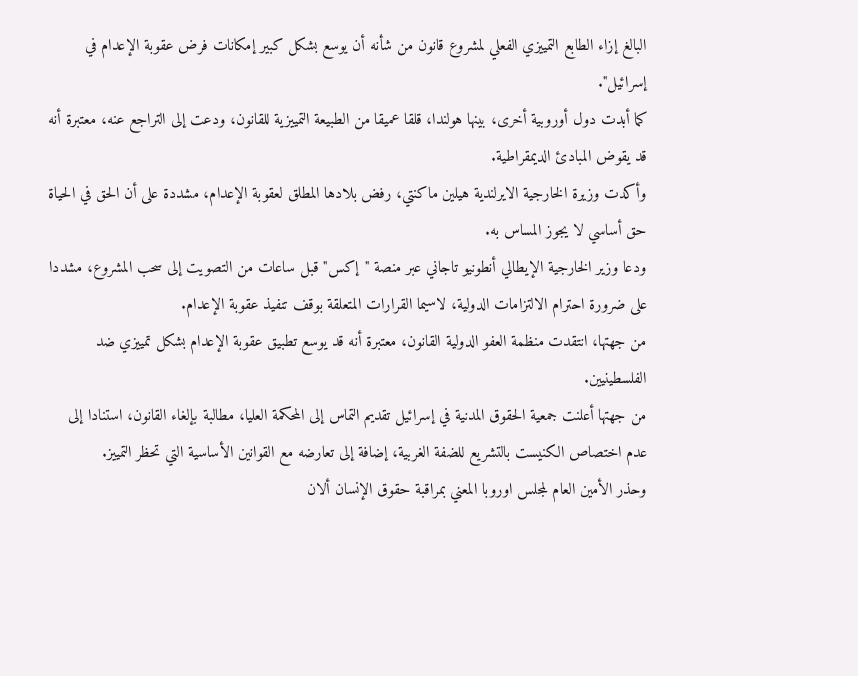البالغ إزاء الطابع التمييزي الفعلي لمشروع قانون من شأنه أن يوسع بشكل كبير إمكانات فرض عقوبة الإعدام في إسرائيل".
كما أبدت دول أوروبية أخرى، بينها هولندا، قلقا عميقا من الطبيعة التمييزية للقانون، ودعت إلى التراجع عنه، معتبرة أنه قد يقوض المبادئ الديمقراطية.
وأكدت وزيرة الخارجية الايرلندية هيلين ماكنتي، رفض بلادها المطلق لعقوبة الإعدام، مشددة على أن الحق في الحياة حق أساسي لا يجوز المساس به.
ودعا وزير الخارجية الإيطالي أنطونيو تاجاني عبر منصة "إكس" قبل ساعات من التصويت إلى سحب المشروع، مشددا على ضرورة احترام الالتزامات الدولية، لاسيما القرارات المتعلقة بوقف تنفيذ عقوبة الإعدام.
من جهتها، انتقدت منظمة العفو الدولية القانون، معتبرة أنه قد يوسع تطبيق عقوبة الإعدام بشكل تمييزي ضد الفلسطينيين.
من جهتها أعلنت جمعية الحقوق المدنية في إسرائيل تقديم التماس إلى المحكمة العليا، مطالبة بإلغاء القانون، استنادا إلى عدم اختصاص الكنيست بالتشريع للضفة الغربية، إضافة إلى تعارضه مع القوانين الأساسية التي تحظر التمييز.
وحذر الأمين العام لمجلس اوروبا المعني بمراقبة حقوق الإنسان ألان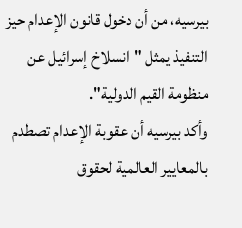بيرسيه، من أن دخول قانون الإعدام حيز التنفيذ يمثل "انسلاخ إسرائيل عن منظومة القيم الدولية".
وأكد بيرسيه أن عقوبة الإعدام تصطدم بالمعايير العالمية لحقوق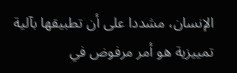الإنسان، مشددا على أن تطبيقها بآلية تمييزية هو أمر مرفوض في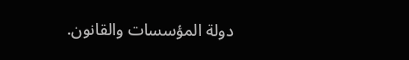دولة المؤسسات والقانون.